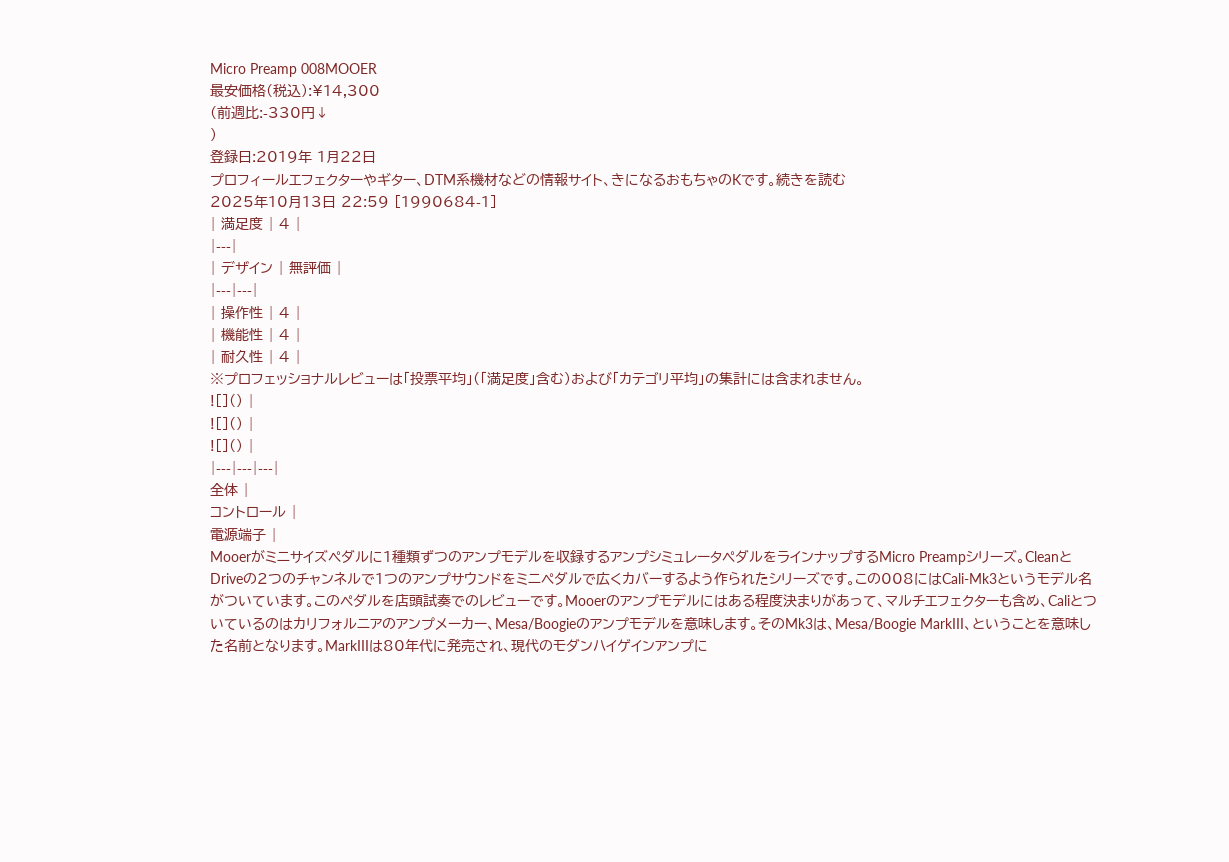Micro Preamp 008MOOER
最安価格(税込):¥14,300
(前週比:-330円↓
)
登録日:2019年 1月22日
プロフィールエフェクターやギター、DTM系機材などの情報サイト、きになるおもちゃのKです。続きを読む
2025年10月13日 22:59 [1990684-1]
| 満足度 | 4 |
|---|
| デザイン | 無評価 |
|---|---|
| 操作性 | 4 |
| 機能性 | 4 |
| 耐久性 | 4 |
※プロフェッショナルレビューは「投票平均」(「満足度」含む)および「カテゴリ平均」の集計には含まれません。
![]() |
![]() |
![]() |
|---|---|---|
全体 |
コントロール |
電源端子 |
Mooerがミニサイズペダルに1種類ずつのアンプモデルを収録するアンプシミュレータペダルをラインナップするMicro Preampシリーズ。CleanとDriveの2つのチャンネルで1つのアンプサウンドをミニペダルで広くカバーするよう作られたシリーズです。この008にはCali-Mk3というモデル名がついています。このペダルを店頭試奏でのレビューです。Mooerのアンプモデルにはある程度決まりがあって、マルチエフェクターも含め、Caliとついているのはカリフォルニアのアンプメーカー、Mesa/Boogieのアンプモデルを意味します。そのMk3は、Mesa/Boogie MarkIII、ということを意味した名前となります。MarkIIIは80年代に発売され、現代のモダンハイゲインアンプに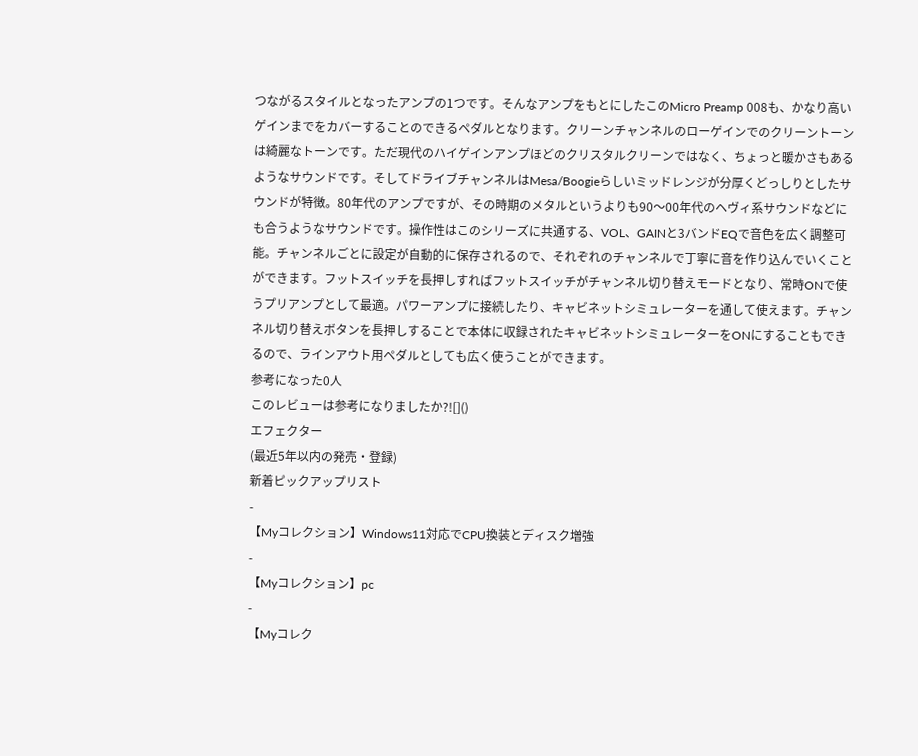つながるスタイルとなったアンプの1つです。そんなアンプをもとにしたこのMicro Preamp 008も、かなり高いゲインまでをカバーすることのできるペダルとなります。クリーンチャンネルのローゲインでのクリーントーンは綺麗なトーンです。ただ現代のハイゲインアンプほどのクリスタルクリーンではなく、ちょっと暖かさもあるようなサウンドです。そしてドライブチャンネルはMesa/Boogieらしいミッドレンジが分厚くどっしりとしたサウンドが特徴。80年代のアンプですが、その時期のメタルというよりも90〜00年代のヘヴィ系サウンドなどにも合うようなサウンドです。操作性はこのシリーズに共通する、VOL、GAINと3バンドEQで音色を広く調整可能。チャンネルごとに設定が自動的に保存されるので、それぞれのチャンネルで丁寧に音を作り込んでいくことができます。フットスイッチを長押しすればフットスイッチがチャンネル切り替えモードとなり、常時ONで使うプリアンプとして最適。パワーアンプに接続したり、キャビネットシミュレーターを通して使えます。チャンネル切り替えボタンを長押しすることで本体に収録されたキャビネットシミュレーターをONにすることもできるので、ラインアウト用ペダルとしても広く使うことができます。
参考になった0人
このレビューは参考になりましたか?![]()
エフェクター
(最近5年以内の発売・登録)
新着ピックアップリスト
-
【Myコレクション】Windows11対応でCPU換装とディスク増強
-
【Myコレクション】pc
-
【Myコレク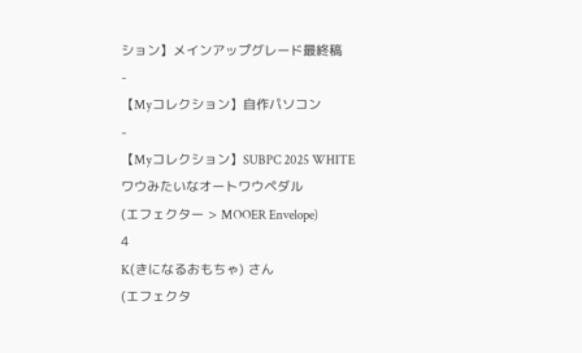ション】メインアップグレード最終稿
-
【Myコレクション】自作パソコン
-
【Myコレクション】SUBPC 2025 WHITE
ワウみたいなオートワウペダル
(エフェクター > MOOER Envelope)
4
K(きになるおもちゃ) さん
(エフェクタ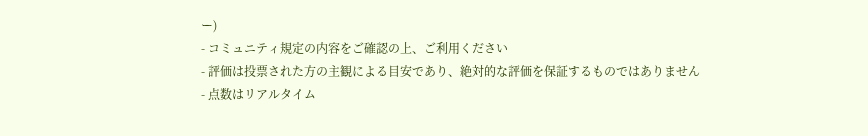ー)
- コミュニティ規定の内容をご確認の上、ご利用ください
- 評価は投票された方の主観による目安であり、絶対的な評価を保証するものではありません
- 点数はリアルタイム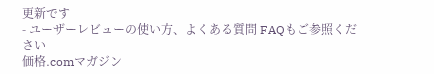更新です
- ユーザーレビューの使い方、よくある質問 FAQもご参照ください
価格.comマガジン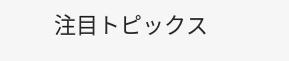注目トピックス